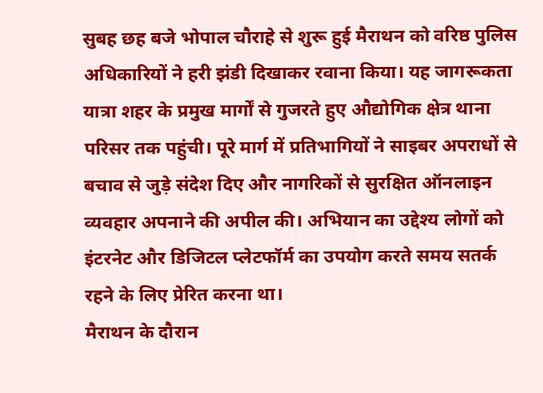सुबह छह बजे भोपाल चौराहे से शुरू हुई मैराथन को वरिष्ठ पुलिस अधिकारियों ने हरी झंडी दिखाकर रवाना किया। यह जागरूकता यात्रा शहर के प्रमुख मार्गों से गुजरते हुए औद्योगिक क्षेत्र थाना परिसर तक पहुंची। पूरे मार्ग में प्रतिभागियों ने साइबर अपराधों से बचाव से जुड़े संदेश दिए और नागरिकों से सुरक्षित ऑनलाइन व्यवहार अपनाने की अपील की। अभियान का उद्देश्य लोगों को इंटरनेट और डिजिटल प्लेटफॉर्म का उपयोग करते समय सतर्क रहने के लिए प्रेरित करना था।
मैराथन के दौरान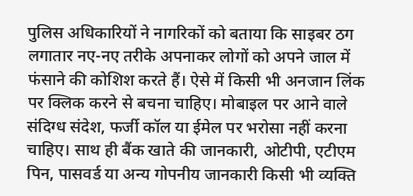पुलिस अधिकारियों ने नागरिकों को बताया कि साइबर ठग लगातार नए-नए तरीके अपनाकर लोगों को अपने जाल में फंसाने की कोशिश करते हैं। ऐसे में किसी भी अनजान लिंक पर क्लिक करने से बचना चाहिए। मोबाइल पर आने वाले संदिग्ध संदेश, फर्जी कॉल या ईमेल पर भरोसा नहीं करना चाहिए। साथ ही बैंक खाते की जानकारी, ओटीपी, एटीएम पिन, पासवर्ड या अन्य गोपनीय जानकारी किसी भी व्यक्ति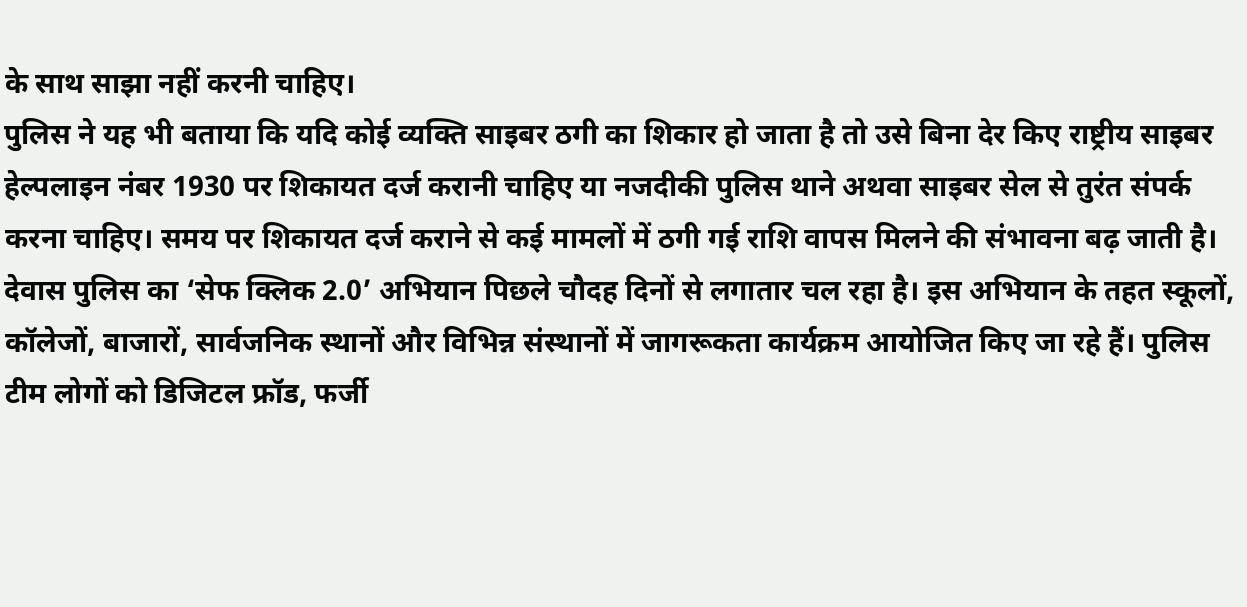के साथ साझा नहीं करनी चाहिए।
पुलिस ने यह भी बताया कि यदि कोई व्यक्ति साइबर ठगी का शिकार हो जाता है तो उसे बिना देर किए राष्ट्रीय साइबर हेल्पलाइन नंबर 1930 पर शिकायत दर्ज करानी चाहिए या नजदीकी पुलिस थाने अथवा साइबर सेल से तुरंत संपर्क करना चाहिए। समय पर शिकायत दर्ज कराने से कई मामलों में ठगी गई राशि वापस मिलने की संभावना बढ़ जाती है।
देवास पुलिस का ‘सेफ क्लिक 2.0’ अभियान पिछले चौदह दिनों से लगातार चल रहा है। इस अभियान के तहत स्कूलों, कॉलेजों, बाजारों, सार्वजनिक स्थानों और विभिन्न संस्थानों में जागरूकता कार्यक्रम आयोजित किए जा रहे हैं। पुलिस टीम लोगों को डिजिटल फ्रॉड, फर्जी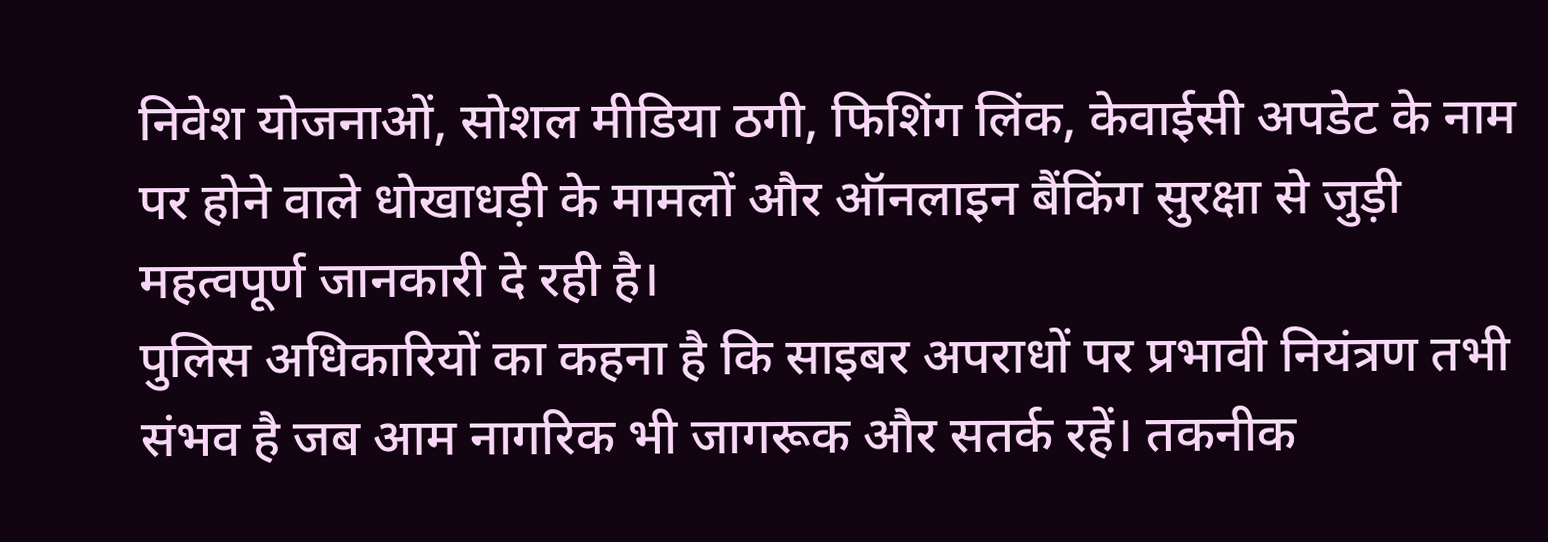निवेश योजनाओं, सोशल मीडिया ठगी, फिशिंग लिंक, केवाईसी अपडेट के नाम पर होने वाले धोखाधड़ी के मामलों और ऑनलाइन बैंकिंग सुरक्षा से जुड़ी महत्वपूर्ण जानकारी दे रही है।
पुलिस अधिकारियों का कहना है कि साइबर अपराधों पर प्रभावी नियंत्रण तभी संभव है जब आम नागरिक भी जागरूक और सतर्क रहें। तकनीक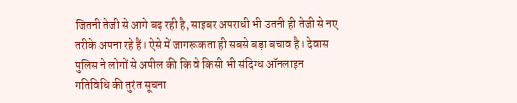जितनी तेजी से आगे बढ़ रही है, साइबर अपराधी भी उतनी ही तेजी से नए तरीके अपना रहे हैं। ऐसे में जागरूकता ही सबसे बड़ा बचाव है। देवास पुलिस ने लोगों से अपील की कि वे किसी भी संदिग्ध ऑनलाइन गतिविधि की तुरंत सूचना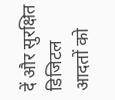दें और सुरक्षित डिजिटल आदतों को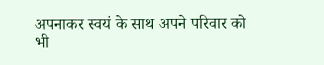अपनाकर स्वयं के साथ अपने परिवार को भी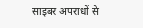साइबर अपराधों से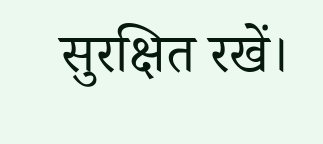सुरक्षित रखें।